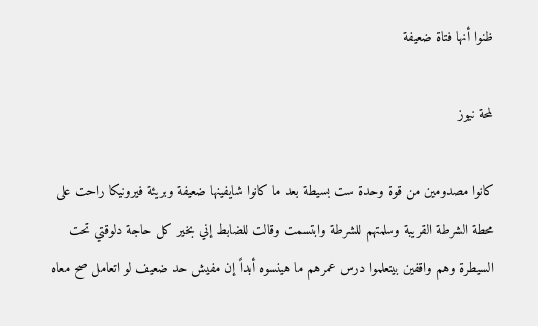ظنوا أنها فتاة ضعيفة

لمحة نيوز

كانوا مصدومين من قوة وحدة ست بسيطة بعد ما كانوا شايفينها ضعيفة وبريئة فيرونيكا راحت على محطة الشرطة القريبة وسلمتهم للشرطة وابتسمت وقالت للضابط إني بخير كل حاجة دلوقتي تحت السيطرة وهم واقفين بيتعلموا درس عمرهم ما هينسوه أبداً إن مفيش حد ضعيف لو اتعامل صح معاه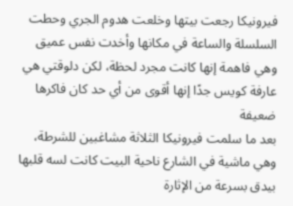فيرونيكا رجعت بيتها وخلعت هدوم الجري وحطت السلسلة والساعة في مكانها وأخدت نفس عميق وهي فاهمة إنها كانت مجرد لحظة، لكن دلوقتي هي عارفة كويس جدًا إنها أقوى من أي حد كان فاكرها ضعيفة
بعد ما سلمت فيرونيكا الثلاثة مشاغبين للشرطة، وهي ماشية في الشارع ناحية البيت كانت لسه قلبها بيدق بسرعة من الإثارة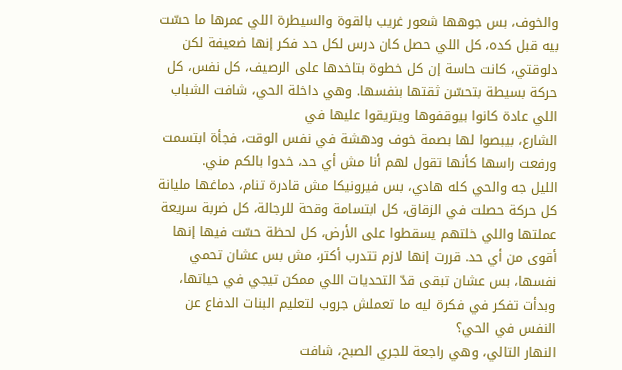والخوف، بس جوهها شعور غريب بالقوة والسيطرة اللي عمرها ما حسّت بيه قبل كده، كل اللي حصل كان درس لكل حد فكر إنها ضعيفة لكن دلوقتي، كانت حاسة إن كل خطوة بتاخدها على الرصيف، كل نفس، كل حركة بسيطة بتحسّن ثقتها بنفسها. وهي داخلة الحي، شافت الشباب اللي عادة كانوا بيوقفوها ويتريقوا عليها في
الشارع، بيبصوا لها بصمة خوف ودهشة في نفس الوقت، فجأة ابتسمت ورفعت راسها كأنها تقول لهم أنا مش أي حد، خدوا بالكم مني.
الليل جه والحي كله هادي، بس فيرونيكا مش قادرة تنام، دماغها مليانة كل حركة حصلت في الزقاق، كل ابتسامة وقحة للرجالة، كل ضربة سريعة عملتها واللي خلتهم يسقطوا على الأرض، كل لحظة حسّت فيها إنها أقوى من أي حد. قررت إنها لازم تتدرب أكتر، مش بس عشان تحمي نفسها، بس عشان تبقى قدّ التحديات اللي ممكن تيجي في حياتها، وبدأت تفكر في فكرة ليه ما تعملش جروب لتعليم البنات الدفاع عن النفس في الحي؟
النهار التالي، وهي راجعة للجري الصبح، شافت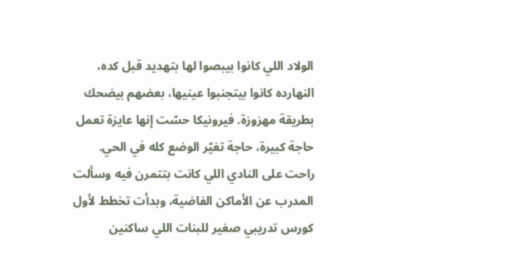الولاد اللي كانوا بيبصوا لها بتهديد قبل كده، النهارده كانوا بيتجنبوا عينيها، بعضهم بيضحك بطريقة مهزوزة. فيرونيكا حسّت إنها عايزة تعمل حاجة كبيرة، حاجة تغيّر الوضع كله في الحي. راحت على النادي اللي كانت بتتمرن فيه وسألت المدرب عن الأماكن الفاضية، وبدأت تخطط لأول كورس تدريبي صغير للبنات اللي ساكنين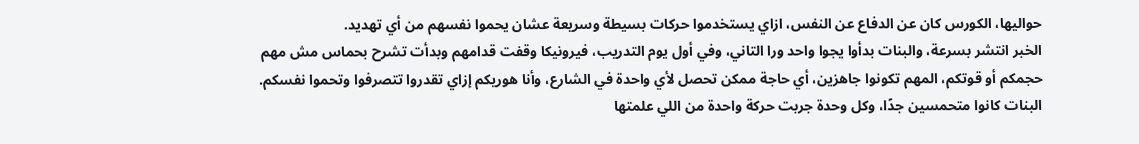حواليها، الكورس كان عن الدفاع عن النفس، ازاي يستخدموا حركات بسيطة وسريعة عشان يحموا نفسهم من أي تهديد.
الخبر انتشر بسرعة، والبنات بدأوا يجوا واحد ورا التاني، وفي أول يوم التدريب، فيرونيكا وقفت قدامهم وبدأت تشرح بحماس مش مهم حجمكم أو قوتكم، المهم تكونوا جاهزين، أي حاجة ممكن تحصل لأي واحدة في الشارع، وأنا هوريكم إزاي تقدروا تتصرفوا وتحموا نفسكم. البنات كانوا متحمسين جدًا، وكل وحدة جربت حركة واحدة من اللي علمتها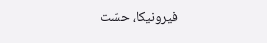فيرونيكا، حسّت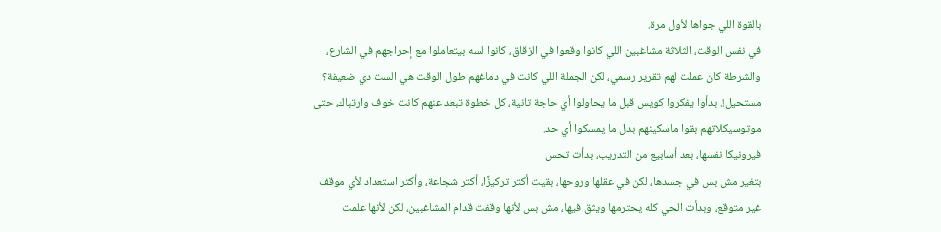بالقوة اللي جواها لأول مرة.
في نفس الوقت، الثلاثة مشاغبين اللي كانوا وقعوا في الزقاق، كانوا لسه بيتعاملوا مع إحراجهم في الشارع، والشرطة كان عملت لهم تقرير رسمي، لكن الجملة اللي كانت في دماغهم طول الوقت هي الست دي ضعيفة؟ مستحيل!. بدأوا يفكروا كويس قبل ما يحاولوا أي حاجة تانية، كل خطوة تبعد عنهم كانت خوف وارتباك، حتى موتوسيكلاتهم بقوا ماسكينهم بدل ما يمسكوا أي حد.
فيرونيكا نفسها، بعد أسابيع من التدريب، بدأت تحس
بتغير مش بس في جسدها، لكن في عقلها وروحها، بقيت أكتر تركيزًا، أكتر شجاعة، وأكتر استعداد لأي موقف غير متوقع، وبدأت الحي كله يحترمها ويثق فيها، مش بس لأنها وقفت قدام المشاغبين، لكن لأنها علمت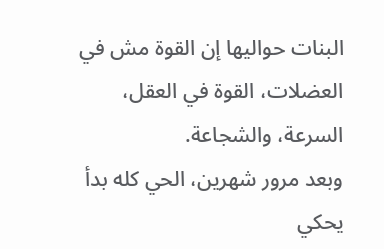البنات حواليها إن القوة مش في العضلات، القوة في العقل، السرعة، والشجاعة.
وبعد مرور شهرين، الحي كله بدأ يحكي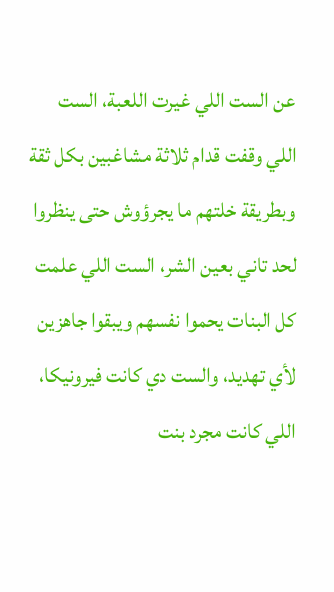عن الست اللي غيرت اللعبة، الست اللي وقفت قدام ثلاثة مشاغبين بكل ثقة وبطريقة خلتهم ما يجرؤوش حتى ينظروا لحد تاني بعين الشر، الست اللي علمت كل البنات يحموا نفسهم ويبقوا جاهزين لأي تهديد، والست دي كانت فيرونيكا، اللي كانت مجرد بنت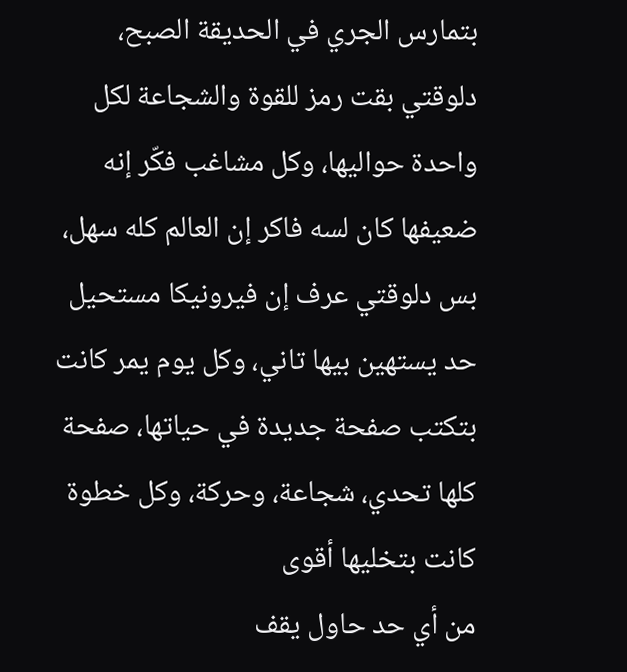بتمارس الجري في الحديقة الصبح، دلوقتي بقت رمز للقوة والشجاعة لكل واحدة حواليها، وكل مشاغب فكّر إنه ضعيفها كان لسه فاكر إن العالم كله سهل، بس دلوقتي عرف إن فيرونيكا مستحيل حد يستهين بيها تاني، وكل يوم يمر كانت بتكتب صفحة جديدة في حياتها، صفحة كلها تحدي، شجاعة، وحركة، وكل خطوة كانت بتخليها أقوى
من أي حد حاول يقف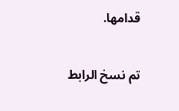قدامها.

تم نسخ الرابط